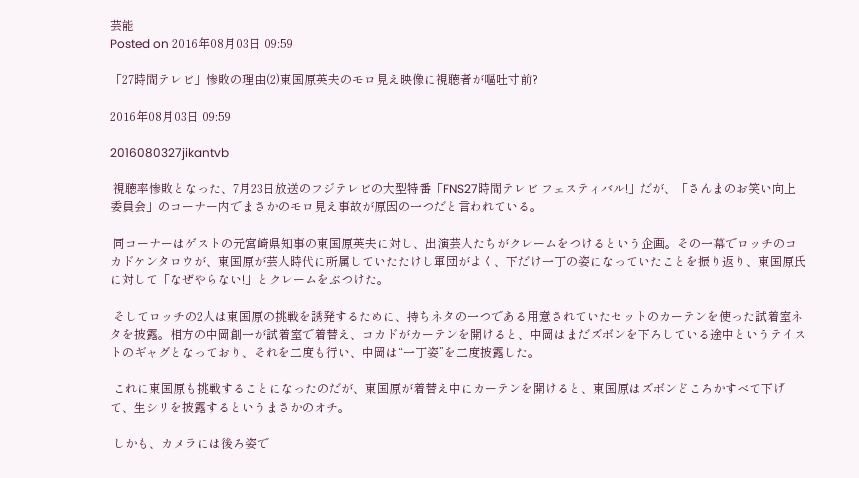芸能
Posted on 2016年08月03日 09:59

「27時間テレビ」惨敗の理由(2)東国原英夫のモロ見え映像に視聴者が嘔吐寸前?

2016年08月03日 09:59

2016080327jikantvb

 視聴率惨敗となった、7月23日放送のフジテレビの大型特番「FNS27時間テレビ フェスティバル!」だが、「さんまのお笑い向上委員会」のコーナー内でまさかのモロ見え事故が原因の一つだと言われている。

 同コーナーはゲストの元宮崎県知事の東国原英夫に対し、出演芸人たちがクレームをつけるという企画。その一幕でロッチのコカドケンタロウが、東国原が芸人時代に所属していたたけし軍団がよく、下だけ一丁の姿になっていたことを振り返り、東国原氏に対して「なぜやらない!」とクレームをぶつけた。

 そしてロッチの2人は東国原の挑戦を誘発するために、持ちネタの一つである用意されていたセットのカーテンを使った試着室ネタを披露。相方の中岡創一が試着室で着替え、コカドがカーテンを開けると、中岡はまだズボンを下ろしている途中というテイストのギャグとなっており、それを二度も行い、中岡は“一丁姿”を二度披露した。

 これに東国原も挑戦することになったのだが、東国原が着替え中にカーテンを開けると、東国原はズボンどころかすべて下げて、生シリを披露するというまさかのオチ。

 しかも、カメラには後ろ姿で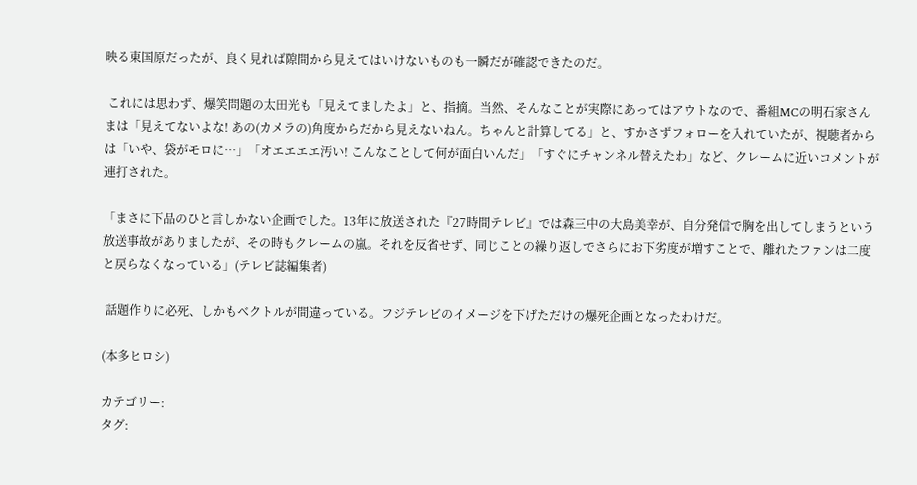映る東国原だったが、良く見れば隙間から見えてはいけないものも一瞬だが確認できたのだ。

 これには思わず、爆笑問題の太田光も「見えてましたよ」と、指摘。当然、そんなことが実際にあってはアウトなので、番組MCの明石家さんまは「見えてないよな! あの(カメラの)角度からだから見えないねん。ちゃんと計算してる」と、すかさずフォローを入れていたが、視聴者からは「いや、袋がモロに…」「オエエエエ汚い! こんなことして何が面白いんだ」「すぐにチャンネル替えたわ」など、クレームに近いコメントが連打された。

「まさに下品のひと言しかない企画でした。13年に放送された『27時間テレビ』では森三中の大島美幸が、自分発信で胸を出してしまうという放送事故がありましたが、その時もクレームの嵐。それを反省せず、同じことの繰り返しでさらにお下劣度が増すことで、離れたファンは二度と戻らなくなっている」(テレビ誌編集者)

 話題作りに必死、しかもベクトルが間違っている。フジテレビのイメージを下げただけの爆死企画となったわけだ。

(本多ヒロシ)

カテゴリー:
タグ: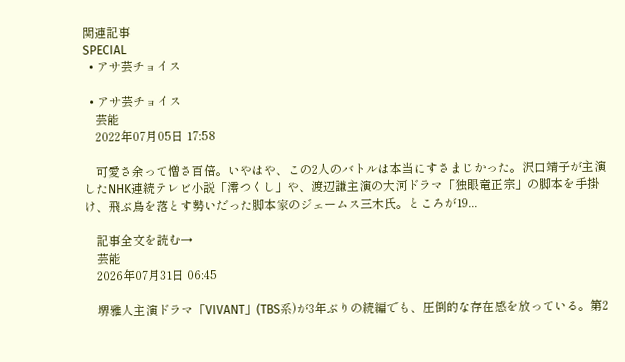関連記事
SPECIAL
  • アサ芸チョイス

  • アサ芸チョイス
    芸能
    2022年07月05日 17:58

    可愛さ余って憎さ百倍。いやはや、この2人のバトルは本当にすさまじかった。沢口靖子が主演したNHK連続テレビ小説「澪つくし」や、渡辺謙主演の大河ドラマ「独眼竜正宗」の脚本を手掛け、飛ぶ鳥を落とす勢いだった脚本家のジェームス三木氏。ところが19...

    記事全文を読む→
    芸能
    2026年07月31日 06:45

    堺雅人主演ドラマ「VIVANT」(TBS系)が3年ぶりの続編でも、圧倒的な存在感を放っている。第2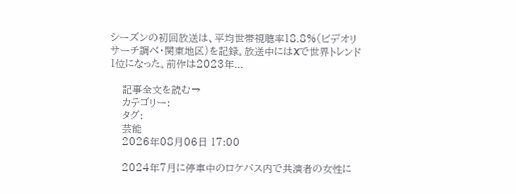シーズンの初回放送は、平均世帯視聴率18.8%(ビデオリサーチ調べ・関東地区)を記録。放送中にはXで世界トレンド1位になった。前作は2023年...

    記事全文を読む→
    カテゴリー:
    タグ:
    芸能
    2026年08月06日 17:00

    2024年7月に停車中のロケバス内で共演者の女性に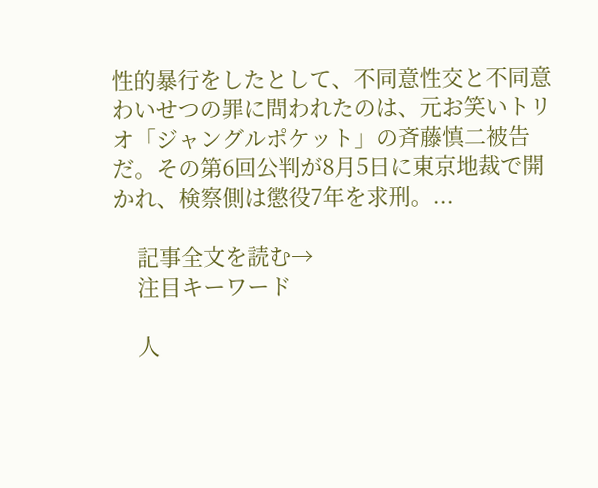性的暴行をしたとして、不同意性交と不同意わいせつの罪に問われたのは、元お笑いトリオ「ジャングルポケット」の斉藤慎二被告だ。その第6回公判が8月5日に東京地裁で開かれ、検察側は懲役7年を求刑。...

    記事全文を読む→
    注目キーワード

    人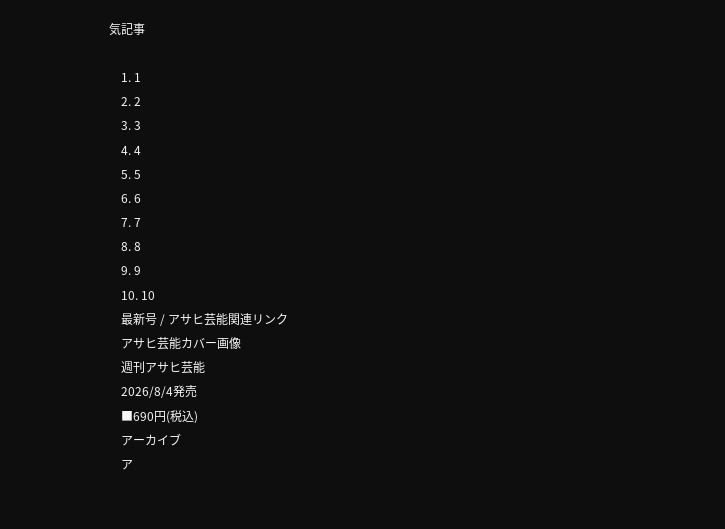気記事

    1. 1
    2. 2
    3. 3
    4. 4
    5. 5
    6. 6
    7. 7
    8. 8
    9. 9
    10. 10
    最新号 / アサヒ芸能関連リンク
    アサヒ芸能カバー画像
    週刊アサヒ芸能
    2026/8/4発売
    ■690円(税込)
    アーカイブ
    ア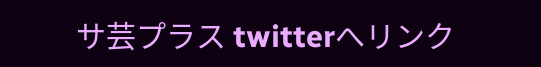サ芸プラス twitterへリンク